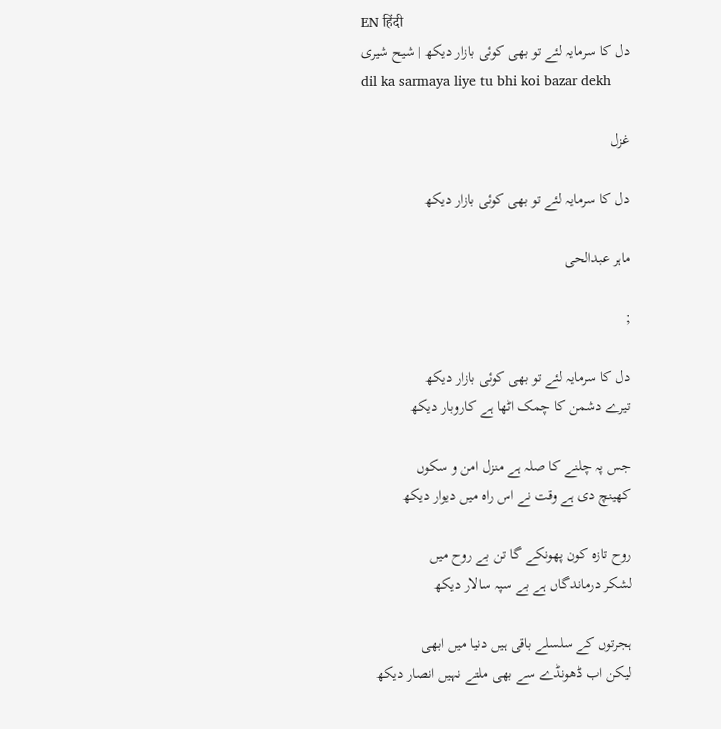EN हिंदी
دل کا سرمایہ لئے تو بھی کوئی بازار دیکھ | شیح شیری
dil ka sarmaya liye tu bhi koi bazar dekh

غزل

دل کا سرمایہ لئے تو بھی کوئی بازار دیکھ

ماہر عبدالحی

;

دل کا سرمایہ لئے تو بھی کوئی بازار دیکھ
تیرے دشمن کا چمک اٹھا ہے کاروبار دیکھ

جس پہ چلنے کا صلہ ہے منزل امن و سکوں
کھینچ دی ہے وقت نے اس راہ میں دیوار دیکھ

روح تازہ کون پھونکے گا تن بے روح میں
لشکر درماندگاں ہے بے سپہ سالار دیکھ

ہجرتوں کے سلسلے باقی ہیں دنیا میں ابھی
لیکن اب ڈھونڈے سے بھی ملتے نہیں انصار دیکھ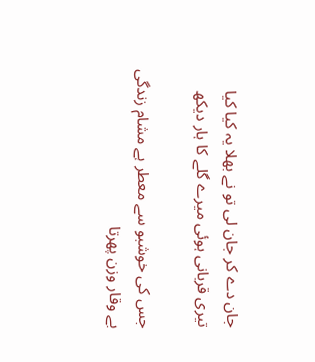جان دے کر جان لی تو نے بھلا یہ کیا کیا
تیری قربانی ہوئی میرے گلے کا ہار دیکھ

جس کی خوشبو سے معطر ہے مشام زندگی
بے وقار وزن پھرتا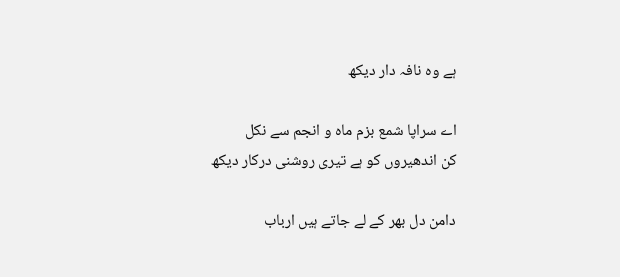ہے وہ نافہ دار دیکھ

اے سراپا شمع بزم ماہ و انجم سے نکل
کن اندھیروں کو ہے تیری روشنی درکار دیکھ

دامن دل بھر کے لے جاتے ہیں ارباب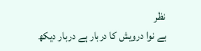نظر
بے نوا درویش کا دربار ہے دربار دیکھ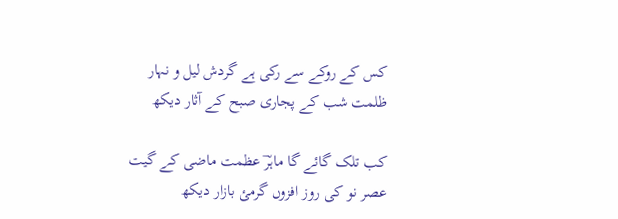کس کے روکے سے رکی ہے گردش لیل و نہار
ظلمت شب کے پجاری صبح کے آثار دیکھ

کب تلک گائے گا ماہرؔ عظمت ماضی کے گیت
عصر نو کی روز افزوں گرمئ بازار دیکھ